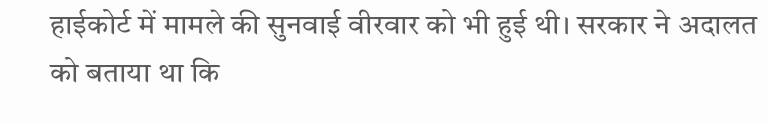हाईकोर्ट में मामले की सुनवाई वीरवार को भी हुई थी। सरकार ने अदालत को बताया था कि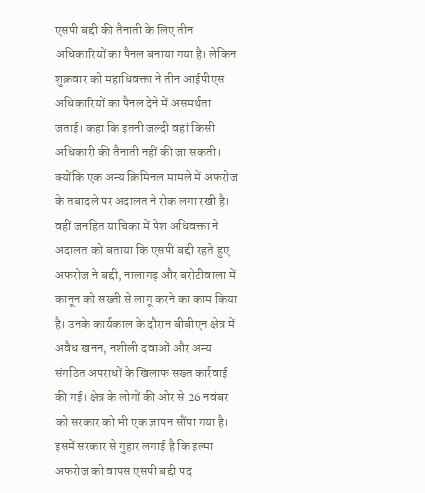एसपी बद्दी की तैनाती के लिए तीन अधिकारियों का पैनल बनाया गया है। लेकिन शुक्रवार को महाधिवक्ता ने तीन आईपीएस अधिकारियों का पैनल देने में असमर्थता जताई। कहा कि इतनी जल्दी वहां किसी अधिकारी की तैनाती नहीं की जा सकती। क्योंकि एक अन्य क्रिमिनल मामले में अफरोज के तबादले पर अदालत ने रोक लगा रखी है। वहीं जनहित याचिका में पेश अधिवक्ता ने अदालत को बताया कि एसपी बद्दी रहते हुए अफरोज ने बद्दी, नालागढ़ और बरोटीवाला में कानून को सख्ती से लागू करने का काम किया है। उनके कार्यकाल के दौरान बीबीएन क्षेत्र में अवैध खनन, नशीली दवाओं और अन्य संगठित अपराधों के खिलाफ सख्त कार्रवाई की गई। क्षेत्र के लोगों की ओर से 26 नवंबर को सरकार को भी एक ज्ञापन सौंपा गया है। इसमें सरकार से गुहार लगाई है कि इल्मा अफरोज को वापस एसपी बद्दी पद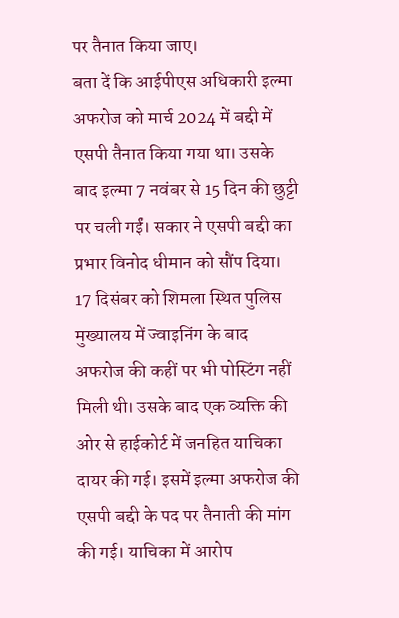पर तैनात किया जाए।
बता दें कि आईपीएस अधिकारी इल्मा अफरोज को मार्च 2024 में बद्दी में एसपी तैनात किया गया था। उसके बाद इल्मा 7 नवंबर से 15 दिन की छुट्टी पर चली गईं। सकार ने एसपी बद्दी का प्रभार विनोद धीमान को सौंप दिया। 17 दिसंबर को शिमला स्थित पुलिस मुख्यालय में ज्वाइनिंग के बाद अफरोज की कहीं पर भी पोस्टिंग नहीं मिली थी। उसके बाद एक व्यक्ति की ओर से हाईकोर्ट में जनहित याचिका दायर की गई। इसमें इल्मा अफरोज की एसपी बद्दी के पद पर तैनाती की मांग की गई। याचिका में आरोप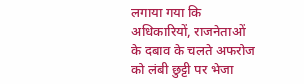लगाया गया कि अधिकारियों, राजनेताओं के दबाव के चलते अफरोज को लंबी छुट्टी पर भेजा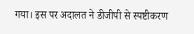गया। इस पर अदालत ने डीजीपी से स्पष्टीकरण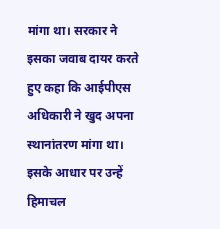मांगा था। सरकार ने इसका जवाब दायर करते हुए कहा कि आईपीएस अधिकारी ने खुद अपना स्थानांतरण मांगा था। इसके आधार पर उन्हें हिमाचल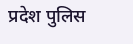प्रदेश पुलिस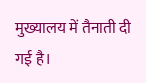मुख्यालय में तैनाती दी गई है।